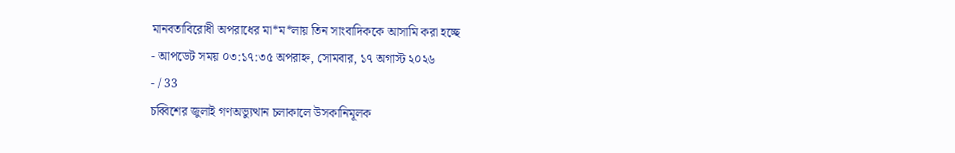মানবতাবিরোধী অপরাধের মা*ম*লায় তিন সাংবাদিককে আসামি করা হচ্ছে
- আপডেট সময় ০৩:১৭:৩৫ অপরাহ্ন, সোমবার, ১৭ অগাস্ট ২০২৬
- / 33
চব্বিশের জুলাই গণঅভ্যুত্থান চলাকালে উসকানিমূলক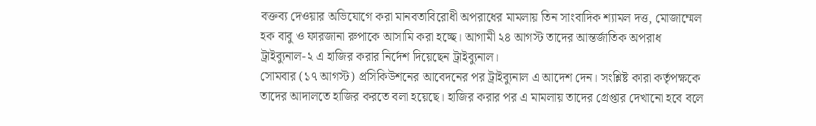বক্তব্য দেওয়ার অভিযোগে করা মানবতাবিরোধী অপরাধের মামলায় তিন সাংবাদিক শ্যামল দত্ত, মোজাম্মেল হক বাবু ও ফারজানা রুপাকে আসামি করা হচ্ছে। আগামী ২৪ আগস্ট তাদের আন্তর্জাতিক অপরাধ ট্রাইব্যুনাল-২ এ হাজির করার নির্দেশ দিয়েছেন ট্রাইব্যুনাল।
সোমবার (১৭ আগস্ট) প্রসিকিউশনের আবেদনের পর ট্রাইব্যুনাল এ আদেশ দেন। সংশ্লিষ্ট কারা কর্তৃপক্ষকে তাদের আদালতে হাজির করতে বলা হয়েছে। হাজির করার পর এ মামলায় তাদের গ্রেপ্তার দেখানো হবে বলে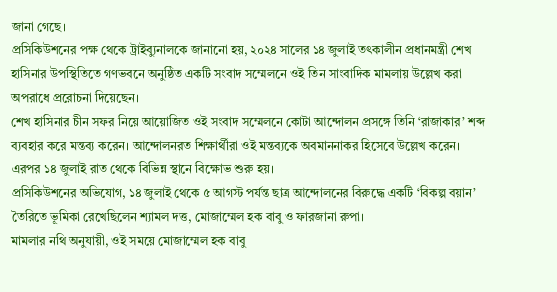জানা গেছে।
প্রসিকিউশনের পক্ষ থেকে ট্রাইব্যুনালকে জানানো হয়, ২০২৪ সালের ১৪ জুলাই তৎকালীন প্রধানমন্ত্রী শেখ হাসিনার উপস্থিতিতে গণভবনে অনুষ্ঠিত একটি সংবাদ সম্মেলনে ওই তিন সাংবাদিক মামলায় উল্লেখ করা অপরাধে প্ররোচনা দিয়েছেন।
শেখ হাসিনার চীন সফর নিয়ে আয়োজিত ওই সংবাদ সম্মেলনে কোটা আন্দোলন প্রসঙ্গে তিনি ‘রাজাকার’ শব্দ ব্যবহার করে মন্তব্য করেন। আন্দোলনরত শিক্ষার্থীরা ওই মন্তব্যকে অবমাননাকর হিসেবে উল্লেখ করেন। এরপর ১৪ জুলাই রাত থেকে বিভিন্ন স্থানে বিক্ষোভ শুরু হয়।
প্রসিকিউশনের অভিযোগ, ১৪ জুলাই থেকে ৫ আগস্ট পর্যন্ত ছাত্র আন্দোলনের বিরুদ্ধে একটি ‘বিকল্প বয়ান’ তৈরিতে ভূমিকা রেখেছিলেন শ্যামল দত্ত, মোজাম্মেল হক বাবু ও ফারজানা রুপা।
মামলার নথি অনুযায়ী, ওই সময়ে মোজাম্মেল হক বাবু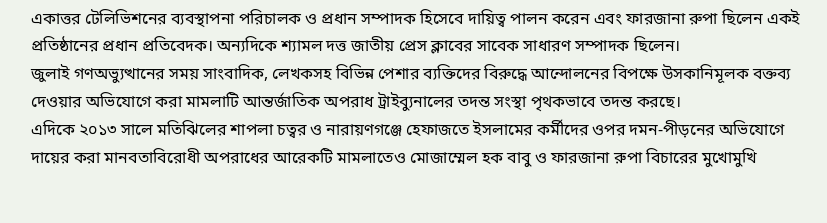একাত্তর টেলিভিশনের ব্যবস্থাপনা পরিচালক ও প্রধান সম্পাদক হিসেবে দায়িত্ব পালন করেন এবং ফারজানা রুপা ছিলেন একই প্রতিষ্ঠানের প্রধান প্রতিবেদক। অন্যদিকে শ্যামল দত্ত জাতীয় প্রেস ক্লাবের সাবেক সাধারণ সম্পাদক ছিলেন।
জুলাই গণঅভ্যুত্থানের সময় সাংবাদিক, লেখকসহ বিভিন্ন পেশার ব্যক্তিদের বিরুদ্ধে আন্দোলনের বিপক্ষে উসকানিমূলক বক্তব্য দেওয়ার অভিযোগে করা মামলাটি আন্তর্জাতিক অপরাধ ট্রাইব্যুনালের তদন্ত সংস্থা পৃথকভাবে তদন্ত করছে।
এদিকে ২০১৩ সালে মতিঝিলের শাপলা চত্বর ও নারায়ণগঞ্জে হেফাজতে ইসলামের কর্মীদের ওপর দমন-পীড়নের অভিযোগে দায়ের করা মানবতাবিরোধী অপরাধের আরেকটি মামলাতেও মোজাম্মেল হক বাবু ও ফারজানা রুপা বিচারের মুখোমুখি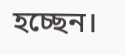হচ্ছেন।